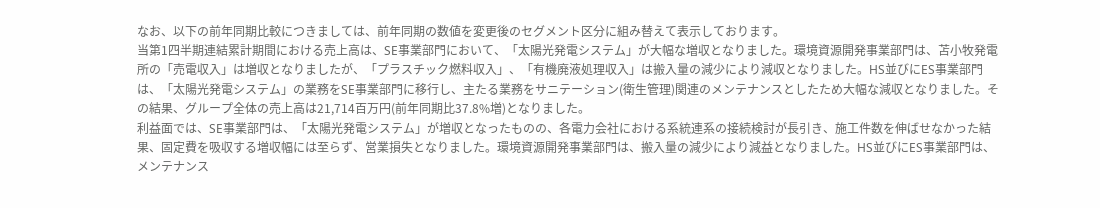なお、以下の前年同期比較につきましては、前年同期の数値を変更後のセグメント区分に組み替えて表示しております。
当第1四半期連結累計期間における売上高は、SE事業部門において、「太陽光発電システム」が大幅な増収となりました。環境資源開発事業部門は、苫小牧発電所の「売電収入」は増収となりましたが、「プラスチック燃料収入」、「有機廃液処理収入」は搬入量の減少により減収となりました。HS並びにES事業部門は、「太陽光発電システム」の業務をSE事業部門に移行し、主たる業務をサニテーション(衛生管理)関連のメンテナンスとしたため大幅な減収となりました。その結果、グループ全体の売上高は21,714百万円(前年同期比37.8%増)となりました。
利益面では、SE事業部門は、「太陽光発電システム」が増収となったものの、各電力会社における系統連系の接続検討が長引き、施工件数を伸ばせなかった結果、固定費を吸収する増収幅には至らず、営業損失となりました。環境資源開発事業部門は、搬入量の減少により減益となりました。HS並びにES事業部門は、メンテナンス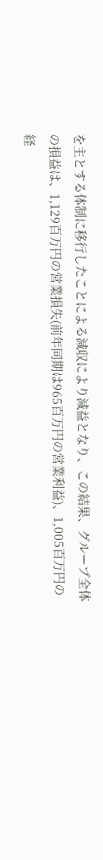を主とする体制に移行したことによる減収により減益となり、この結果、グループ全体の損益は、1,129百万円の営業損失(前年同期は965百万円の営業利益)、1,005百万円の経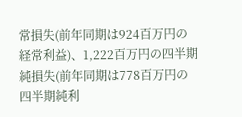常損失(前年同期は924百万円の経常利益)、1,222百万円の四半期純損失(前年同期は778百万円の四半期純利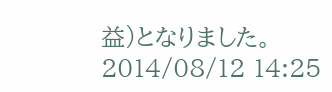益)となりました。
2014/08/12 14:25